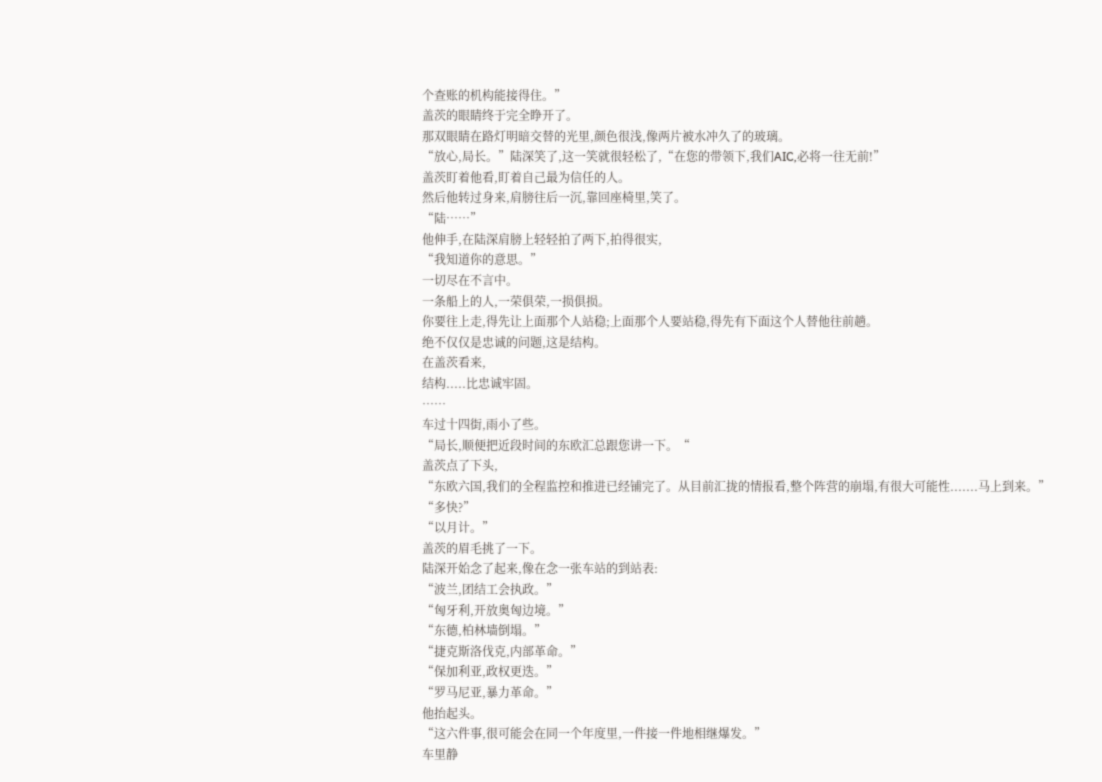个查账的机构能接得住。”
盖茨的眼睛终于完全睁开了。
那双眼睛在路灯明暗交替的光里,颜色很浅,像两片被水冲久了的玻璃。
“放心,局长。”陆深笑了,这一笑就很轻松了,“在您的带领下,我们AIC,必将一往无前!”
盖茨盯着他看,盯着自己最为信任的人。
然后他转过身来,肩膀往后一沉,靠回座椅里,笑了。
“陆……”
他伸手,在陆深肩膀上轻轻拍了两下,拍得很实,
“我知道你的意思。”
一切尽在不言中。
一条船上的人,一荣俱荣,一损俱损。
你要往上走,得先让上面那个人站稳;上面那个人要站稳,得先有下面这个人替他往前趟。
绝不仅仅是忠诚的问题,这是结构。
在盖茨看来,
结构.....比忠诚牢固。
……
车过十四街,雨小了些。
“局长,顺便把近段时间的东欧汇总跟您讲一下。“
盖茨点了下头,
“东欧六国,我们的全程监控和推进已经铺完了。从目前汇拢的情报看,整个阵营的崩塌,有很大可能性.......马上到来。”
“多快?”
“以月计。”
盖茨的眉毛挑了一下。
陆深开始念了起来,像在念一张车站的到站表:
“波兰,团结工会执政。”
“匈牙利,开放奥匈边境。”
“东德,柏林墙倒塌。”
“捷克斯洛伐克,内部革命。”
“保加利亚,政权更迭。”
“罗马尼亚,暴力革命。”
他抬起头。
“这六件事,很可能会在同一个年度里,一件接一件地相继爆发。”
车里静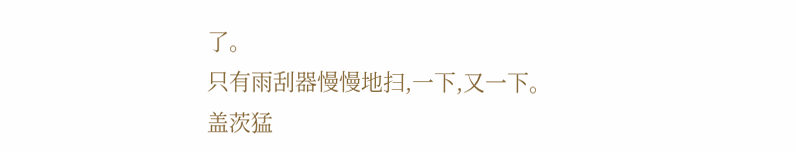了。
只有雨刮器慢慢地扫,一下,又一下。
盖茨猛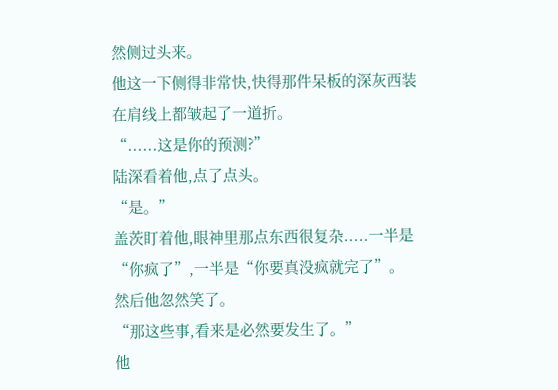然侧过头来。
他这一下侧得非常快,快得那件呆板的深灰西装在肩线上都皱起了一道折。
“......这是你的预测?”
陆深看着他,点了点头。
“是。”
盖茨盯着他,眼神里那点东西很复杂.....一半是“你疯了”,一半是“你要真没疯就完了”。
然后他忽然笑了。
“那这些事,看来是必然要发生了。”
他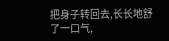把身子转回去,长长地舒了一口气,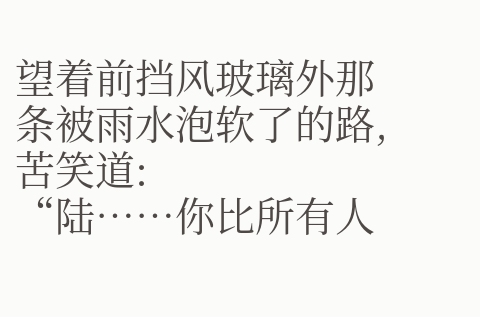望着前挡风玻璃外那条被雨水泡软了的路,苦笑道:
“陆……你比所有人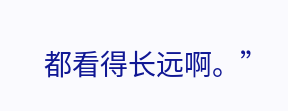都看得长远啊。”